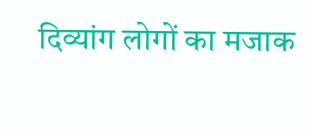दिव्यांग लोगों का मजाक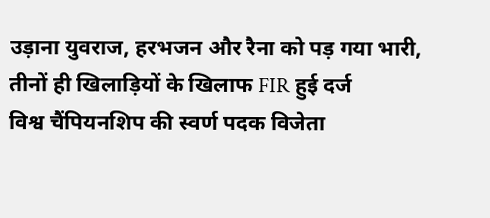उड़ाना युवराज, हरभजन और रैना को पड़ गया भारी, तीनों ही खिलाड़ियों के खिलाफ FIR हुई दर्ज
विश्व चैंपियनशिप की स्वर्ण पदक विजेता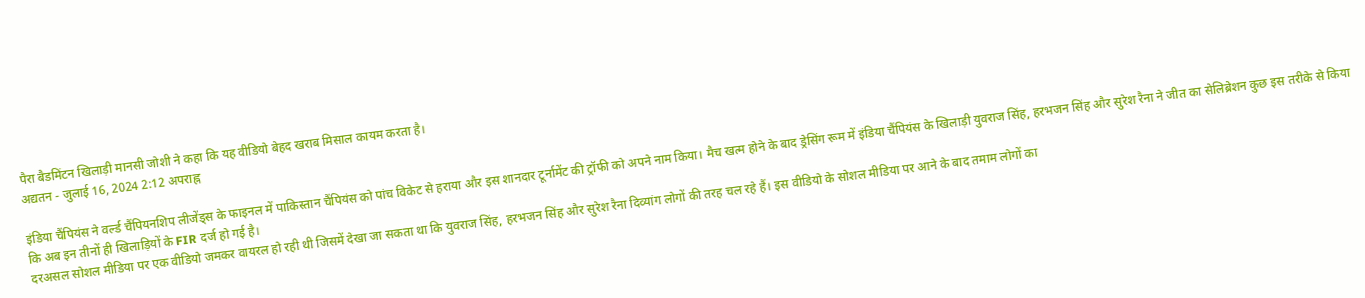पैरा बैडमिंटन खिलाड़ी मानसी जोशी ने कहा कि यह वीडियो बेहद खराब मिसाल कायम करता है।
अद्यतन - जुलाई 16, 2024 2:12 अपराह्न

इंडिया चैंपियंस ने वर्ल्ड चैंपियनशिप लीजेंड्स के फाइनल में पाकिस्तान चैंपियंस को पांच विकेट से हराया और इस शानदार टूर्नामेंट की ट्रॉफी को अपने नाम किया। मैच खत्म होने के बाद ड्रेसिंग रूम में इंडिया चैंपियंस के खिलाड़ी युवराज सिंह, हरभजन सिंह और सुरेश रैना ने जीत का सेलिब्रेशन कुछ इस तरीके से किया कि अब इन तीनों ही खिलाड़ियों के FIR दर्ज हो गई है।
दरअसल सोशल मीडिया पर एक वीडियो जमकर वायरल हो रही थी जिसमें देखा जा सकता था कि युवराज सिंह, हरभजन सिंह और सुरेश रैना दिव्यांग लोगों की तरह चल रहे हैं। इस वीडियो के सोशल मीडिया पर आने के बाद तमाम लोगों का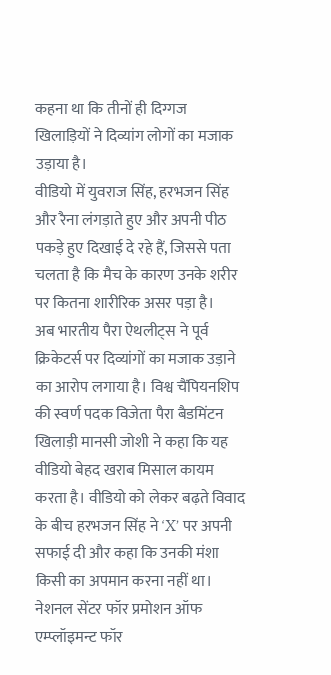कहना था कि तीनों ही दिग्गज खिलाड़ियों ने दिव्यांग लोगों का मजाक उड़ाया है।
वीडियो में युवराज सिंह, हरभजन सिंह और रैना लंगड़ाते हुए और अपनी पीठ पकड़े हुए दिखाई दे रहे हैं, जिससे पता चलता है कि मैच के कारण उनके शरीर पर कितना शारीरिक असर पड़ा है।
अब भारतीय पैरा ऐथलीट्स ने पूर्व क्रिकेटर्स पर दिव्यांगों का मजाक उड़ाने का आरोप लगाया है। विश्व चैंपियनशिप की स्वर्ण पदक विजेता पैरा बैडमिंटन खिलाड़ी मानसी जोशी ने कहा कि यह वीडियो बेहद खराब मिसाल कायम करता है। वीडियो को लेकर बढ़ते विवाद के बीच हरभजन सिंह ने ‘X’ पर अपनी सफाई दी और कहा कि उनकी मंशा किसी का अपमान करना नहीं था। नेशनल सेंटर फॉर प्रमोशन ऑफ एम्प्लॉइमन्ट फॉर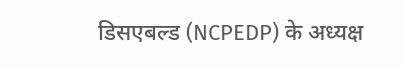डिसएबल्ड (NCPEDP) के अध्यक्ष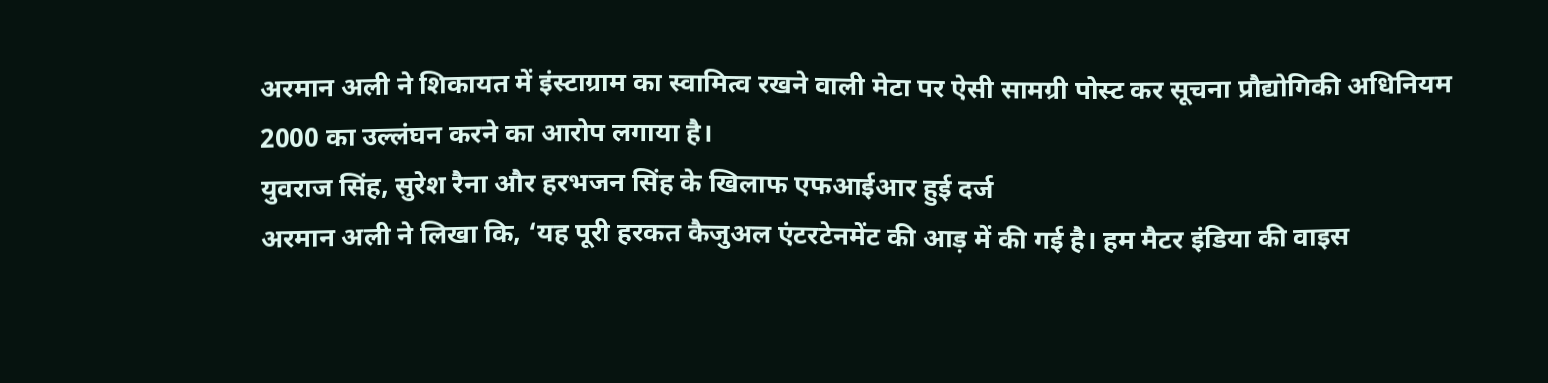अरमान अली ने शिकायत में इंस्टाग्राम का स्वामित्व रखने वाली मेटा पर ऐसी सामग्री पोस्ट कर सूचना प्रौद्योगिकी अधिनियम 2000 का उल्लंघन करने का आरोप लगाया है।
युवराज सिंह, सुरेश रैना और हरभजन सिंह के खिलाफ एफआईआर हुई दर्ज
अरमान अली ने लिखा कि, ‘यह पूरी हरकत कैजुअल एंटरटेनमेंट की आड़ में की गई है। हम मैटर इंडिया की वाइस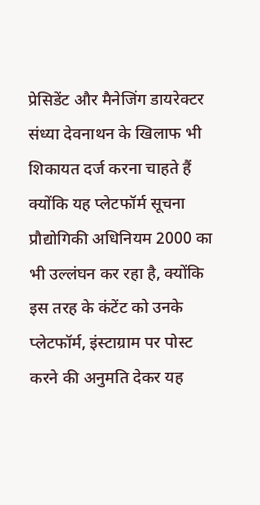प्रेसिडेंट और मैनेजिंग डायरेक्टर संध्या देवनाथन के खिलाफ भी शिकायत दर्ज करना चाहते हैं क्योंकि यह प्लेटफॉर्म सूचना प्रौद्योगिकी अधिनियम 2000 का भी उल्लंघन कर रहा है, क्योंकि इस तरह के कंटेंट को उनके प्लेटफॉर्म, इंस्टाग्राम पर पोस्ट करने की अनुमति देकर यह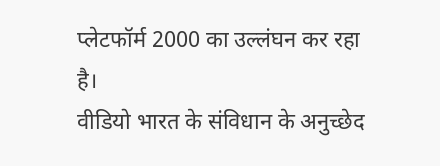प्लेटफॉर्म 2000 का उल्लंघन कर रहा है।
वीडियो भारत के संविधान के अनुच्छेद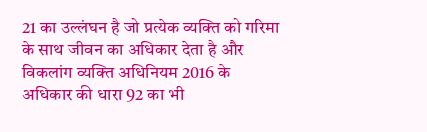21 का उल्लंघन है जो प्रत्येक व्यक्ति को गरिमा के साथ जीवन का अधिकार देता है और विकलांग व्यक्ति अधिनियम 2016 के अधिकार की धारा 92 का भी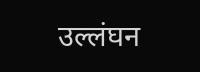उल्लंघन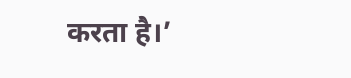करता है।’